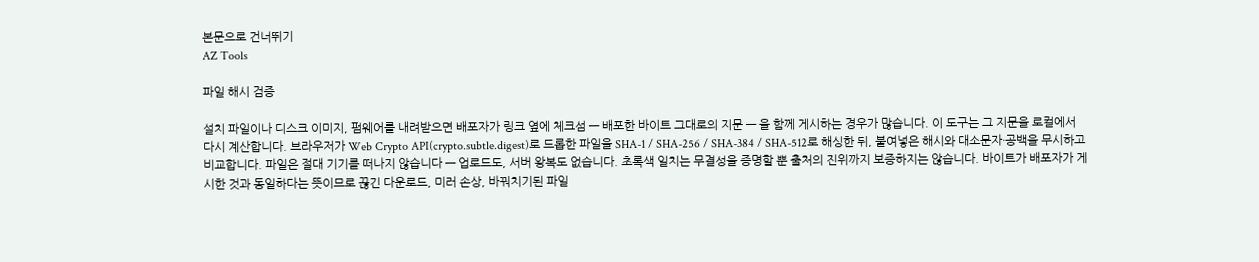본문으로 건너뛰기
AZ Tools

파일 해시 검증

설치 파일이나 디스크 이미지, 펌웨어를 내려받으면 배포자가 링크 옆에 체크섬 — 배포한 바이트 그대로의 지문 — 을 함께 게시하는 경우가 많습니다. 이 도구는 그 지문을 로컬에서 다시 계산합니다. 브라우저가 Web Crypto API(crypto.subtle.digest)로 드롭한 파일을 SHA-1 / SHA-256 / SHA-384 / SHA-512로 해싱한 뒤, 붙여넣은 해시와 대소문자·공백을 무시하고 비교합니다. 파일은 절대 기기를 떠나지 않습니다 — 업로드도, 서버 왕복도 없습니다. 초록색 일치는 무결성을 증명할 뿐 출처의 진위까지 보증하지는 않습니다. 바이트가 배포자가 게시한 것과 동일하다는 뜻이므로 끊긴 다운로드, 미러 손상, 바꿔치기된 파일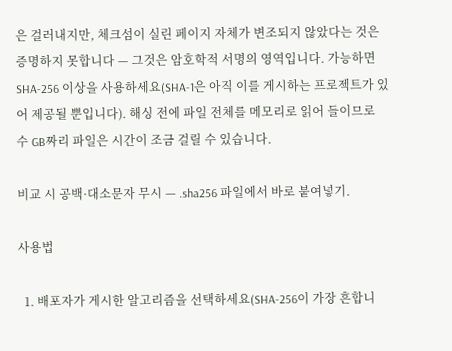은 걸러내지만, 체크섬이 실린 페이지 자체가 변조되지 않았다는 것은 증명하지 못합니다 — 그것은 암호학적 서명의 영역입니다. 가능하면 SHA-256 이상을 사용하세요(SHA-1은 아직 이를 게시하는 프로젝트가 있어 제공될 뿐입니다). 해싱 전에 파일 전체를 메모리로 읽어 들이므로 수 GB짜리 파일은 시간이 조금 걸릴 수 있습니다.

비교 시 공백·대소문자 무시 — .sha256 파일에서 바로 붙여넣기.

사용법

  1. 배포자가 게시한 알고리즘을 선택하세요(SHA-256이 가장 흔합니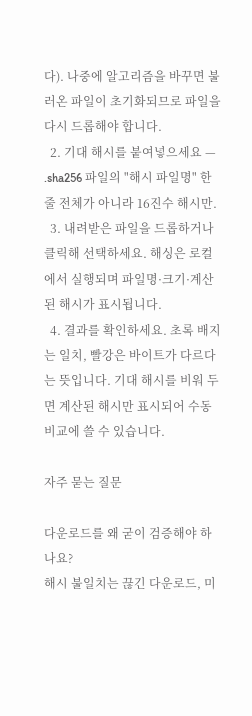다). 나중에 알고리즘을 바꾸면 불러온 파일이 초기화되므로 파일을 다시 드롭해야 합니다.
  2. 기대 해시를 붙여넣으세요 — .sha256 파일의 "해시 파일명" 한 줄 전체가 아니라 16진수 해시만.
  3. 내려받은 파일을 드롭하거나 클릭해 선택하세요. 해싱은 로컬에서 실행되며 파일명·크기·계산된 해시가 표시됩니다.
  4. 결과를 확인하세요. 초록 배지는 일치, 빨강은 바이트가 다르다는 뜻입니다. 기대 해시를 비워 두면 계산된 해시만 표시되어 수동 비교에 쓸 수 있습니다.

자주 묻는 질문

다운로드를 왜 굳이 검증해야 하나요?
해시 불일치는 끊긴 다운로드, 미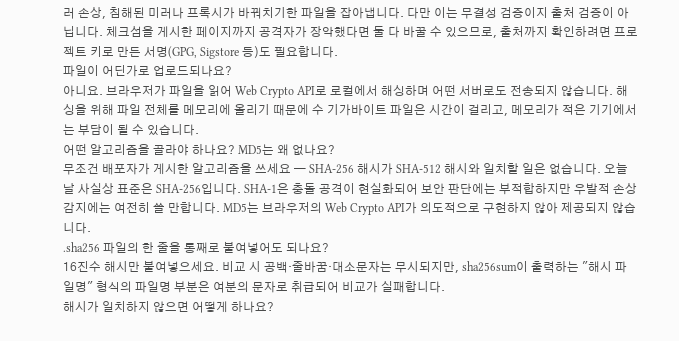러 손상, 침해된 미러나 프록시가 바꿔치기한 파일을 잡아냅니다. 다만 이는 무결성 검증이지 출처 검증이 아닙니다. 체크섬을 게시한 페이지까지 공격자가 장악했다면 둘 다 바꿀 수 있으므로, 출처까지 확인하려면 프로젝트 키로 만든 서명(GPG, Sigstore 등)도 필요합니다.
파일이 어딘가로 업로드되나요?
아니요. 브라우저가 파일을 읽어 Web Crypto API로 로컬에서 해싱하며 어떤 서버로도 전송되지 않습니다. 해싱을 위해 파일 전체를 메모리에 올리기 때문에 수 기가바이트 파일은 시간이 걸리고, 메모리가 적은 기기에서는 부담이 될 수 있습니다.
어떤 알고리즘을 골라야 하나요? MD5는 왜 없나요?
무조건 배포자가 게시한 알고리즘을 쓰세요 — SHA-256 해시가 SHA-512 해시와 일치할 일은 없습니다. 오늘날 사실상 표준은 SHA-256입니다. SHA-1은 충돌 공격이 현실화되어 보안 판단에는 부적합하지만 우발적 손상 감지에는 여전히 쓸 만합니다. MD5는 브라우저의 Web Crypto API가 의도적으로 구현하지 않아 제공되지 않습니다.
.sha256 파일의 한 줄을 통째로 붙여넣어도 되나요?
16진수 해시만 붙여넣으세요. 비교 시 공백·줄바꿈·대소문자는 무시되지만, sha256sum이 출력하는 "해시 파일명" 형식의 파일명 부분은 여분의 문자로 취급되어 비교가 실패합니다.
해시가 일치하지 않으면 어떻게 하나요?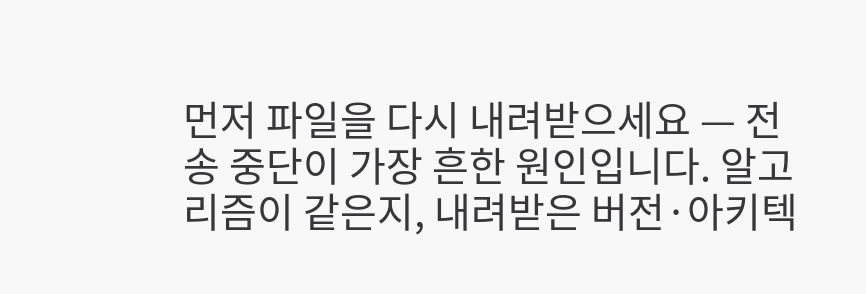먼저 파일을 다시 내려받으세요 — 전송 중단이 가장 흔한 원인입니다. 알고리즘이 같은지, 내려받은 버전·아키텍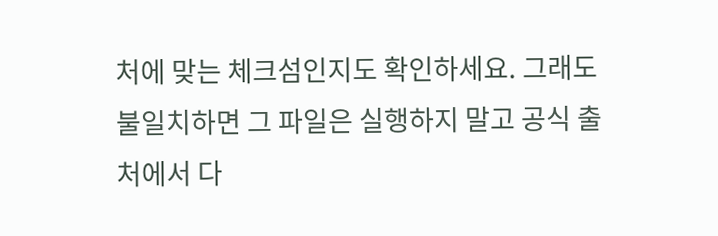처에 맞는 체크섬인지도 확인하세요. 그래도 불일치하면 그 파일은 실행하지 말고 공식 출처에서 다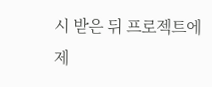시 받은 뒤 프로젝트에 제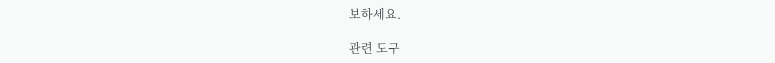보하세요.

관련 도구